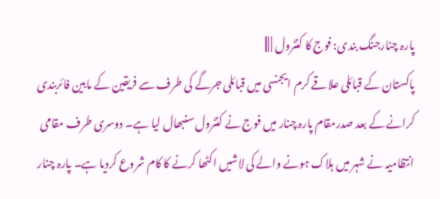پارہ چنارجنگ بندی: فوج کا کنٹرول | |||
پاکستان کے قبائلی علاقے کرم ایجنسی میں قبائلی جرگے کی طرف سے فریقین کے مابین فائربندی کرانے کے بعد صدرمقام پارہ چنار میں فوج نے کنٹرول سنبھال لیا ہے۔ دوسری طرف مقامی انتظامیہ نے شہر میں ہلاک ہونے والے کی لاشیں اکٹھا کرنے کا کام شروع کردیا ہے۔ پارہ چنار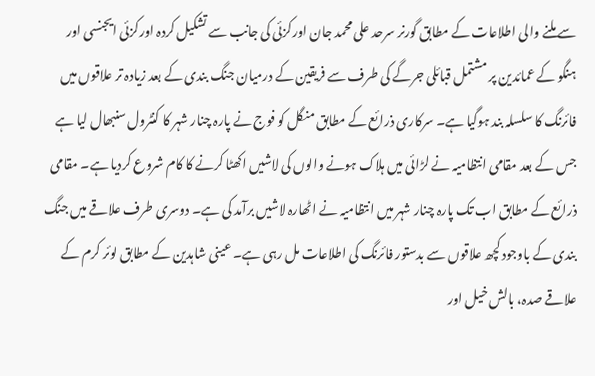سے ملنے والی اطلاعات کے مطابق گورنر سرحد علی محمد جان اورکزئی کی جانب سے تشکیل کردہ اورکزئی ایجنسی اور ہنگو کے عمائدین پر مشتمل قبائلی جرگے کی طرف سے فریقین کے درمیان جنگ بندی کے بعد زیادہ تر علاقوں میں فائرنگ کا سلسلہ بند ہوگیا ہے۔ سرکاری ذرائع کے مطابق منگل کو فوج نے پارہ چنار شہر کا کنٹرول سنبھال لیا ہے جس کے بعد مقامی انتظامیہ نے لڑائی میں ہلاک ہونے والوں کی لاشیں اکھٹا کرنے کا کام شروع کردیا ہے۔ مقامی ذرائع کے مطابق اب تک پارہ چنار شہر میں انتظامیہ نے اٹھارہ لاشیں برآمد کی ہے۔ دوسری طرف علاقے میں جنگ بندی کے باوجود کچھ علاقوں سے بدستور فائرنگ کی اطلاعات مل رہی ہے۔ عینی شاہدین کے مطابق لوئر کرم کے علاقے صدہ، بالش خیل اور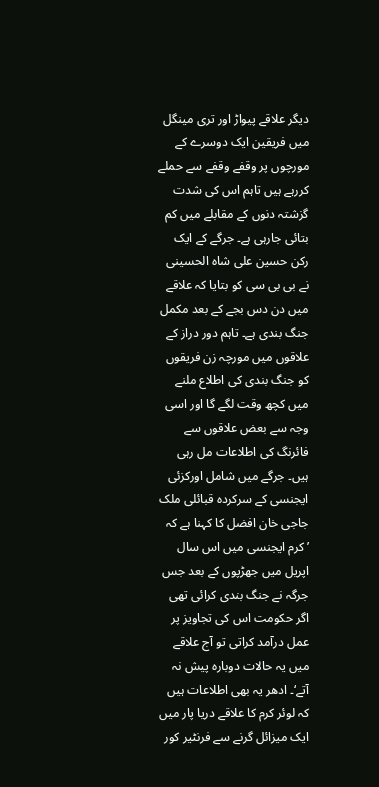دیگر علاقے پیواڑ اور تری مینگل میں فریقین ایک دوسرے کے مورچوں پر وقفے وقفے سے حملے کررہے ہیں تاہم اس کی شدت گزشتہ دنوں کے مقابلے میں کم بتائی جارہی ہے۔ جرگے کے ایک رکن حسین علی شاہ الحسینی نے بی بی سی کو بتایا کہ علاقے میں دن دس بجے کے بعد مکمل جنگ بندی ہے۔ تاہم دور دراز کے علاقوں میں مورچہ زن فریقوں کو جنگ بندی کی اطلاع ملنے میں کچھ وقت لگے گا اور اسی وجہ سے بعض علاقوں سے فائرنگ کی اطلاعات مل رہی ہیں۔ جرگے میں شامل اورکزئی ایجنسی کے سرکردہ قبائلی ملک جاجی خان افضل کا کہنا ہے کہ ’کرم ایجنسی میں اس سال اپریل میں جھڑپوں کے بعد جس جرگہ نے جنگ بندی کرائی تھی اگر حکومت اس کی تجاویز پر عمل درآمد کراتی تو آج علاقے میں یہ حالات دوبارہ پیش نہ آتے‘۔ ادھر یہ بھی اطلاعات ہیں کہ لوئر کرم کا علاقے دریا پار میں ایک میزائل گرنے سے فرنٹیر کور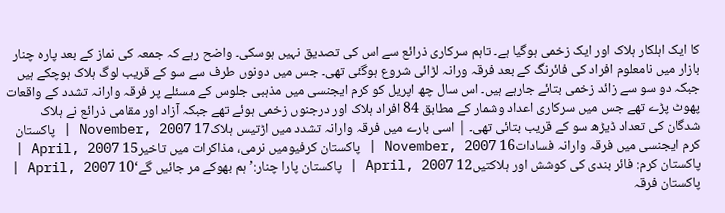کا ایک اہلکار ہلاک اور ایک زخمی ہوگیا ہے۔ تاہم سرکاری ذرائع سے اس کی تصدیق نہیں ہوسکی۔ واضح رہے کہ جمعہ کی نماز کے بعد پارہ چنار بازار میں نامعلوم افراد کی فائرنگ کے بعد فرقہ ورانہ لڑائی شروع ہوگئی تھی۔ جس میں دونوں طرف سے سو کے قریب لوگ ہلاک ہوچکے ہیں جبکہ دو سو سے زائد زخمی بتائے جارہے ہیں۔ اس سال چھ اپریل کو کرم ایجنسی میں مذہبی جلوس کے مسئلے پر فرقہ وارانہ تشدد کے واقعات پھوٹ پڑے تھے جس میں سرکاری اعداد وشمار کے مطابق 84 افراد ہلاک اور درجنوں زخمی ہوئے تھے جبکہ آزاد اور مقامی ذرائع نے ہلاک شدگان کی تعداد ڈیڑھ سو کے قریب بتائی تھی۔ | اسی بارے میں فرقہ وارانہ تشدد میں اڑتیس ہلاک17 November, 2007 | پاکستان کرم ایجنسی میں فرقہ وارانہ فسادات16 November, 2007 | پاکستان کرفیومیں نرمی، مذاکرات میں تاخیر15 April, 2007 | پاکستان کرم: فائر بندی کی کوشش اور ہلاکتیں12 April, 2007 | پاکستان پارا چنار:’ہم بھوکے مر جائیں گے‘10 April, 2007 | پاکستان فرقہ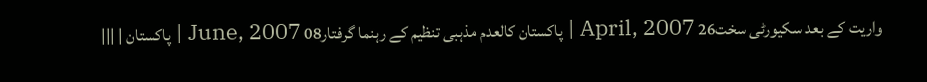واریت کے بعد سکیورٹی سخت26 April, 2007 | پاکستان کالعدم مذہبی تنظیم کے رہنما گرفتار08 June, 2007 | پاکستان | |||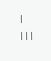| |||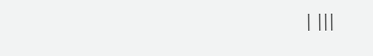| |||